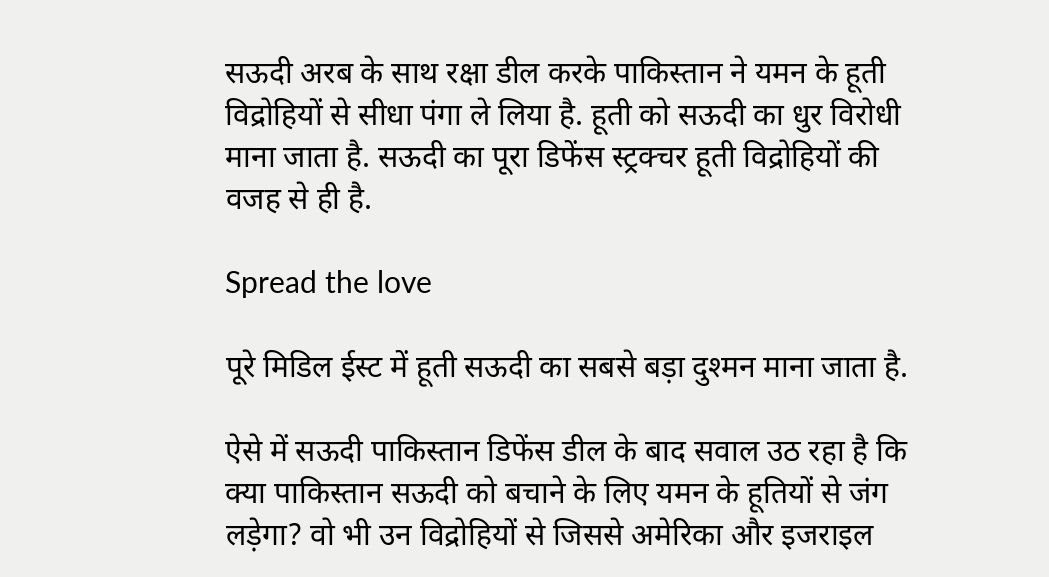सऊदी अरब के साथ रक्षा डील करके पाकिस्तान ने यमन के हूती विद्रोहियों से सीधा पंगा ले लिया है. हूती को सऊदी का धुर विरोधी माना जाता है. सऊदी का पूरा डिफेंस स्ट्रक्चर हूती विद्रोहियों की वजह से ही है.

Spread the love

पूरे मिडिल ईस्ट में हूती सऊदी का सबसे बड़ा दुश्मन माना जाता है.

ऐसे में सऊदी पाकिस्तान डिफेंस डील के बाद सवाल उठ रहा है कि क्या पाकिस्तान सऊदी को बचाने के लिए यमन के हूतियों से जंग लड़ेगा? वो भी उन विद्रोहियों से जिससे अमेरिका और इजराइल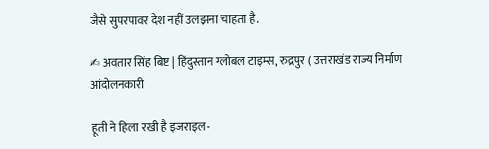जैसे सुपरपावर देश नहीं उलझना चाहता है.

✍ अवतार सिंह बिष्ट | हिंदुस्तान ग्लोबल टाइम्स, रुद्रपुर ( उत्तराखंड राज्य निर्माण आंदोलनकारी

हूती ने हिला रखी है इजराइल-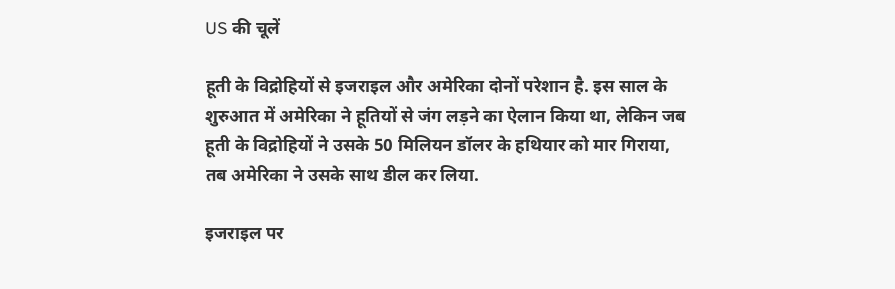US की चूलें

हूती के विद्रोहियों से इजराइल और अमेरिका दोनों परेशान है. इस साल के शुरुआत में अमेरिका ने हूतियों से जंग लड़ने का ऐलान किया था, लेकिन जब हूती के विद्रोहियों ने उसके 50 मिलियन डॉलर के हथियार को मार गिराया, तब अमेरिका ने उसके साथ डील कर लिया.

इजराइल पर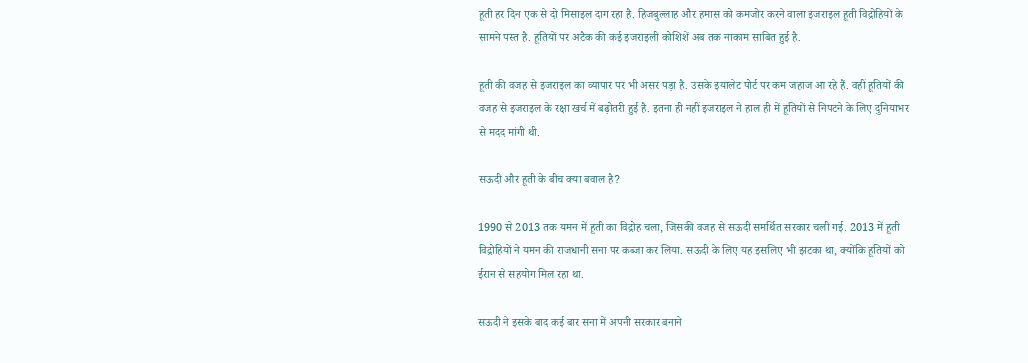हूती हर दिन एक से दो मिसाइल दाग रहा है. हिजबुल्लाह और हमास को कमजोर करने वाला इजराइल हूती विद्रोहियों के सामने पस्त है. हूतियों पर अटैक की कई इजराइली कोशिशें अब तक नाकाम साबित हुई है.

हूती की वजह से इजराइल का व्यापार पर भी असर पड़ा है. उसके इयालेट पोर्ट पर कम जहाज आ रहे हैं. वहीं हूतियों की वजह से इजराइल के रक्षा खर्च में बढ़ोतरी हुई है. इतना ही नहीं इजराइल ने हाल ही में हूतियों से निपटने के लिए दुनियाभर से मदद मांगी थी.

सऊदी और हूती के बीच क्या बवाल है?

1990 से 2013 तक यमन में हूती का विद्रोह चला, जिसकी वजह से सऊदी समर्थित सरकार चली गई. 2013 में हूती विद्रोहियों ने यमन की राजधानी सना पर कब्जा कर लिया. सऊदी के लिए यह इसलिए भी झटका था, क्योंकि हूतियों को ईरान से सहयोग मिल रहा था.

सऊदी ने इसके बाद कई बार सना में अपनी सरकार बनाने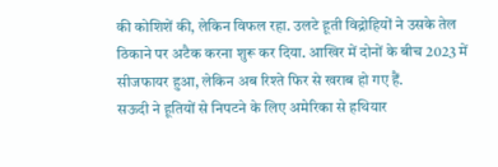की कोशिशें की, लेकिन विफल रहा. उलटे हूती विद्रोहियों ने उसके तेल ठिकाने पर अटैक करना शुरू कर दिया. आखिर में दोनों के बीच 2023 में सीजफायर हुआ, लेकिन अब रिश्ते फिर से खराब हो गए हैं.
सऊदी ने हूतियों से निपटने के लिए अमेरिका से हथियार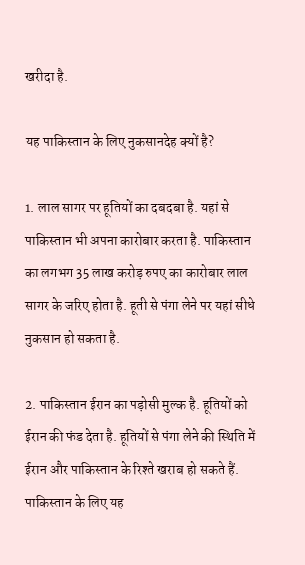खरीदा है.

यह पाकिस्तान के लिए नुकसानदेह क्यों है?

1. लाल सागर पर हूतियों का दबदबा है. यहां से पाकिस्तान भी अपना कारोबार करता है. पाकिस्तान का लगभग 35 लाख करोड़ रुपए का कारोबार लाल सागर के जरिए होता है. हूती से पंगा लेने पर यहां सीधे नुकसान हो सकता है.

2. पाकिस्तान ईरान का पड़ोसी मुल्क है. हूतियों को ईरान की फंड देता है. हूतियों से पंगा लेने की स्थिति में ईरान और पाकिस्तान के रिश्ते खराब हो सकते हैं. पाकिस्तान के लिए यह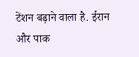टेंशन बढ़ाने वाला है. ईरान और पाक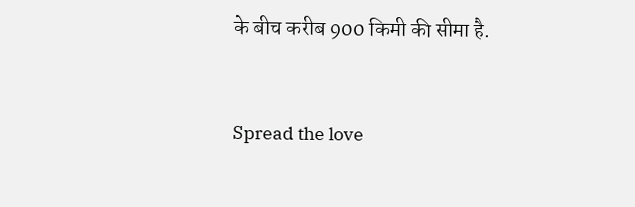के बीच करीब 900 किमी की सीमा है.


Spread the love